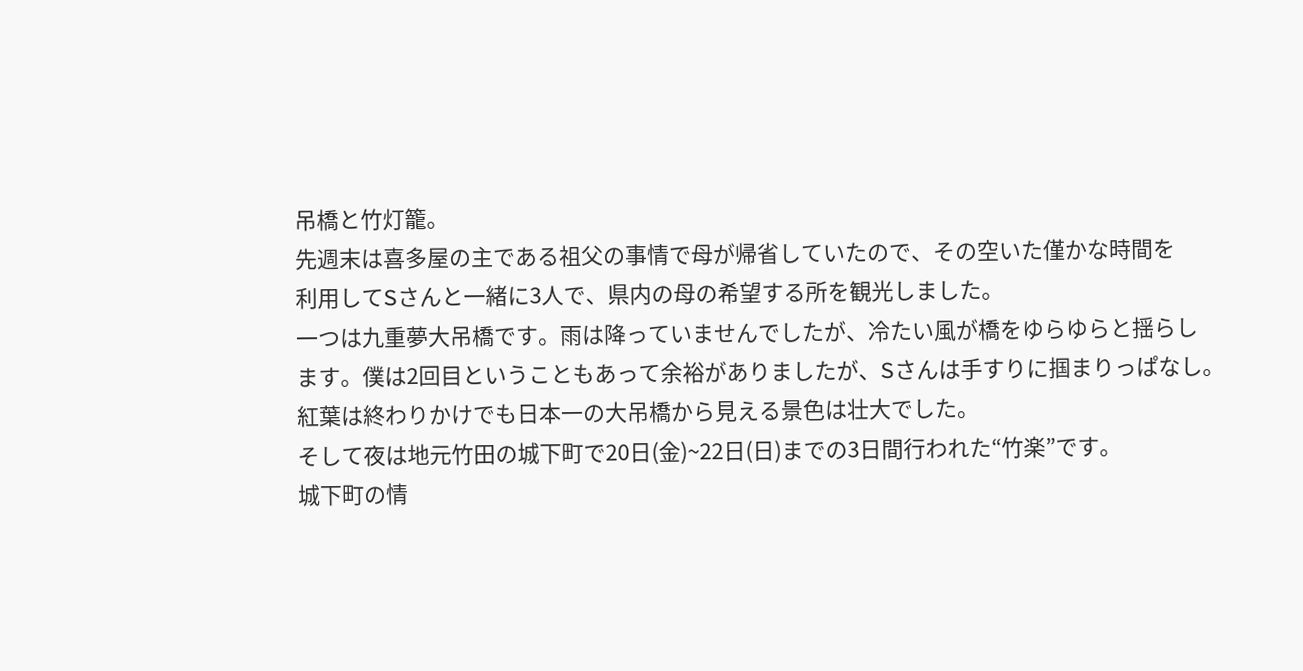吊橋と竹灯籠。
先週末は喜多屋の主である祖父の事情で母が帰省していたので、その空いた僅かな時間を
利用してSさんと一緒に3人で、県内の母の希望する所を観光しました。
一つは九重夢大吊橋です。雨は降っていませんでしたが、冷たい風が橋をゆらゆらと揺らし
ます。僕は2回目ということもあって余裕がありましたが、Sさんは手すりに掴まりっぱなし。
紅葉は終わりかけでも日本一の大吊橋から見える景色は壮大でした。
そして夜は地元竹田の城下町で20日(金)~22日(日)までの3日間行われた“竹楽”です。
城下町の情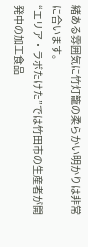緒ある雰囲気に竹灯籠の柔らかい明かりは非常に合います。
“エリア・ラボたけた”では竹田市の生産者が開発中の加工食品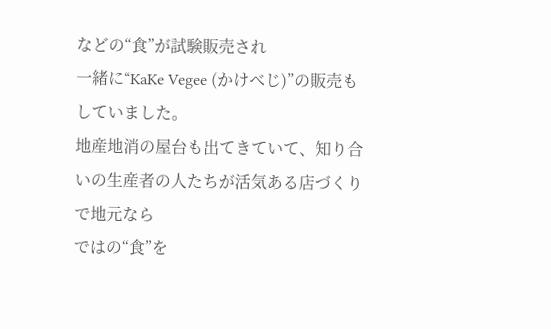などの“食”が試験販売され
一緒に“KaKe Vegee (かけべじ)”の販売もしていました。
地産地消の屋台も出てきていて、知り合いの生産者の人たちが活気ある店づくりで地元なら
ではの“食”を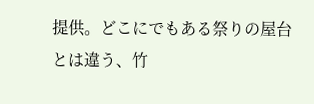提供。どこにでもある祭りの屋台とは違う、竹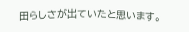田らしさが出ていたと思います。